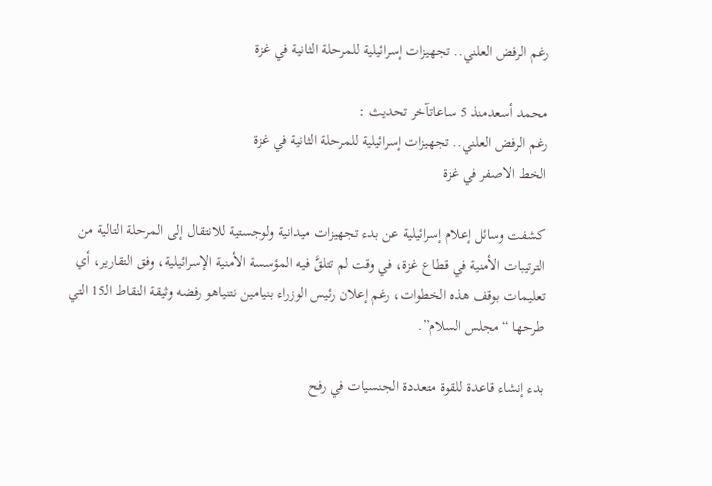رغم الرفض العلني.. تجهيزات إسرائيلية للمرحلة الثانية في غزة

محمد أسعدمنذ 5 ساعاتآخر تحديث :
رغم الرفض العلني.. تجهيزات إسرائيلية للمرحلة الثانية في غزة
الخط الاصفر في غزة

كشفت وسائل إعلام إسرائيلية عن بدء تجهيزات ميدانية ولوجستية للانتقال إلى المرحلة التالية من الترتيبات الأمنية في قطاع غزة، في وقت لم تتلقَّ فيه المؤسسة الأمنية الإسرائيلية، وفق التقارير، أي تعليمات بوقف هذه الخطوات، رغم إعلان رئيس الوزراء بنيامين نتنياهو رفضه وثيقة النقاط الـ15 التي طرحها “مجلس السلام”.

بدء إنشاء قاعدة للقوة متعددة الجنسيات في رفح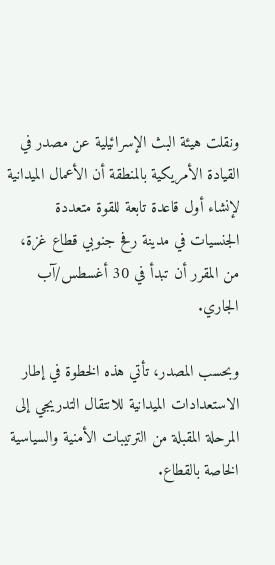ونقلت هيئة البث الإسرائيلية عن مصدر في القيادة الأمريكية بالمنطقة أن الأعمال الميدانية لإنشاء أول قاعدة تابعة للقوة متعددة الجنسيات في مدينة رفح جنوبي قطاع غزة، من المقرر أن تبدأ في 30 أغسطس/آب الجاري.

وبحسب المصدر، تأتي هذه الخطوة في إطار الاستعدادات الميدانية للانتقال التدريجي إلى المرحلة المقبلة من الترتيبات الأمنية والسياسية الخاصة بالقطاع.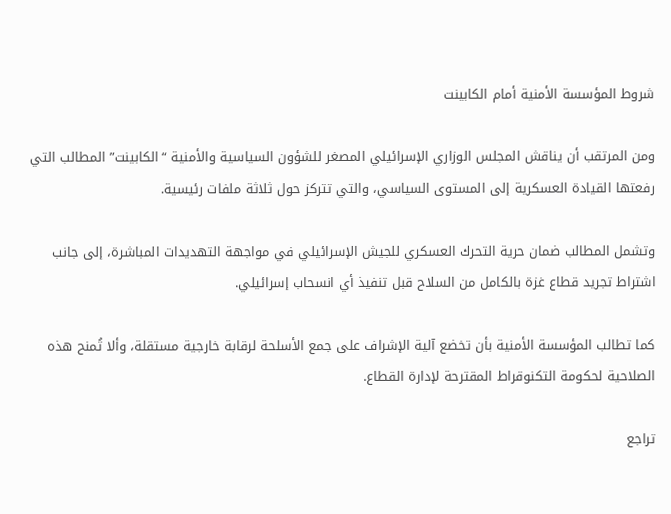شروط المؤسسة الأمنية أمام الكابينت

ومن المرتقب أن يناقش المجلس الوزاري الإسرائيلي المصغر للشؤون السياسية والأمنية “الكابينت” المطالب التي رفعتها القيادة العسكرية إلى المستوى السياسي، والتي تتركز حول ثلاثة ملفات رئيسية.

وتشمل المطالب ضمان حرية التحرك العسكري للجيش الإسرائيلي في مواجهة التهديدات المباشرة، إلى جانب اشتراط تجريد قطاع غزة بالكامل من السلاح قبل تنفيذ أي انسحاب إسرائيلي.

كما تطالب المؤسسة الأمنية بأن تخضع آلية الإشراف على جمع الأسلحة لرقابة خارجية مستقلة، وألا تُمنح هذه الصلاحية لحكومة التكنوقراط المقترحة لإدارة القطاع.

تراجع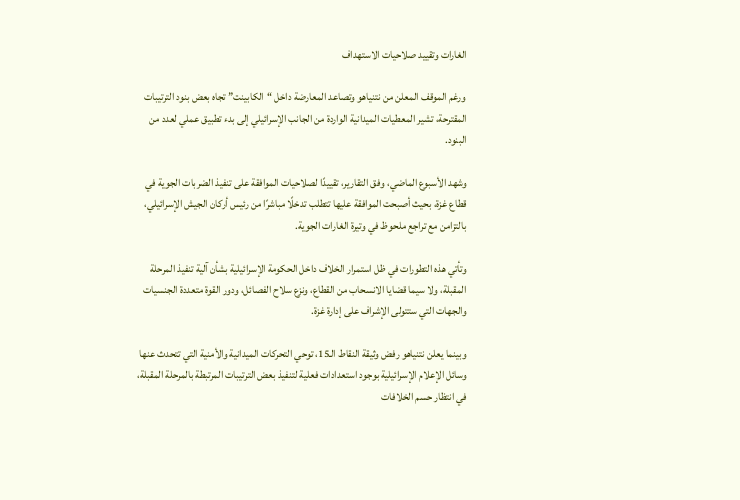الغارات وتقييد صلاحيات الاستهداف

ورغم الموقف المعلن من نتنياهو وتصاعد المعارضة داخل “الكابينت” تجاه بعض بنود الترتيبات المقترحة، تشير المعطيات الميدانية الواردة من الجانب الإسرائيلي إلى بدء تطبيق عملي لعدد من البنود.

وشهد الأسبوع الماضي، وفق التقارير، تقييدًا لصلاحيات الموافقة على تنفيذ الضربات الجوية في قطاع غزة، بحيث أصبحت الموافقة عليها تتطلب تدخلًا مباشرًا من رئيس أركان الجيش الإسرائيلي، بالتزامن مع تراجع ملحوظ في وتيرة الغارات الجوية.

وتأتي هذه التطورات في ظل استمرار الخلاف داخل الحكومة الإسرائيلية بشأن آلية تنفيذ المرحلة المقبلة، ولا سيما قضايا الانسحاب من القطاع، ونزع سلاح الفصائل، ودور القوة متعددة الجنسيات والجهات التي ستتولى الإشراف على إدارة غزة.

وبينما يعلن نتنياهو رفض وثيقة النقاط الـ15، توحي التحركات الميدانية والأمنية التي تتحدث عنها وسائل الإعلام الإسرائيلية بوجود استعدادات فعلية لتنفيذ بعض الترتيبات المرتبطة بالمرحلة المقبلة، في انتظار حسم الخلافات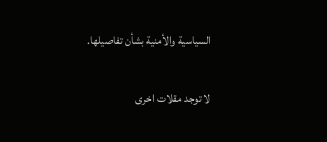السياسية والأمنية بشأن تفاصيلها.

لا توجد مقلات اخرى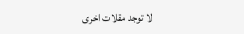لا توجد مقلات اخرى